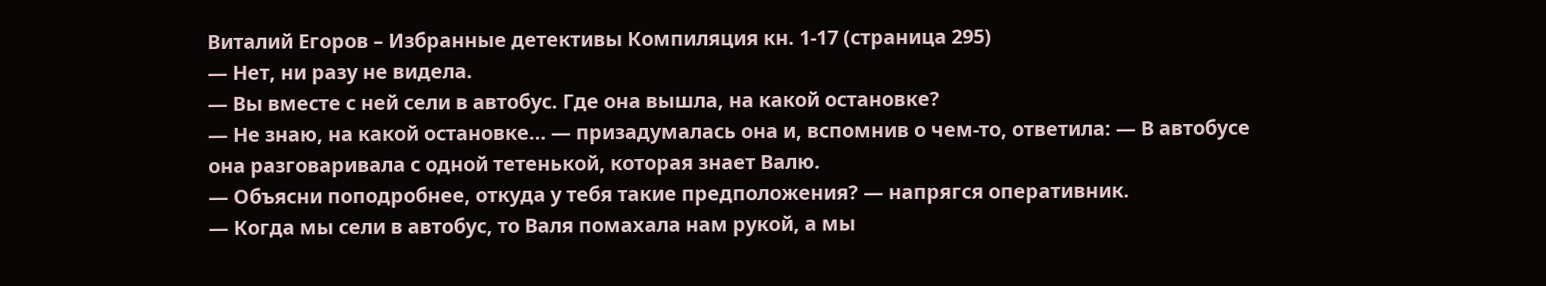Виталий Егоров – Избранные детективы Компиляция кн. 1-17 (страница 295)
— Нет, ни разу не видела.
— Вы вместе с ней сели в автобус. Где она вышла, на какой остановке?
— Не знаю, на какой остановке… — призадумалась она и, вспомнив о чем-то, ответила: — В автобусе она разговаривала с одной тетенькой, которая знает Валю.
— Объясни поподробнее, откуда у тебя такие предположения? — напрягся оперативник.
— Когда мы сели в автобус, то Валя помахала нам рукой, а мы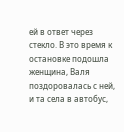ей в ответ через стекло. В это время к остановке подошла женщина, Валя поздоровалась с ней, и та села в автобус,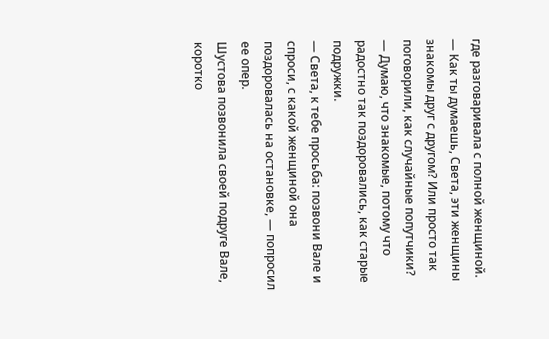где разговаривала с полной женщиной.
— Как ты думаешь, Света, эти женщины знакомы друг с другом? Или просто так поговорили, как случайные попутчики?
— Думаю, что знакомые, потому что радостно так поздоровались, как старые подружки.
— Света, к тебе просьба: позвони Вале и спроси, с какой женщиной она поздоровалась на остановке, — попросил ее опер.
Шустова позвонила своей подруге Вале, коротко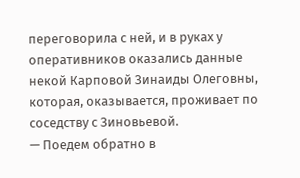переговорила с ней, и в руках у оперативников оказались данные некой Карповой Зинаиды Олеговны, которая, оказывается, проживает по соседству с Зиновьевой.
— Поедем обратно в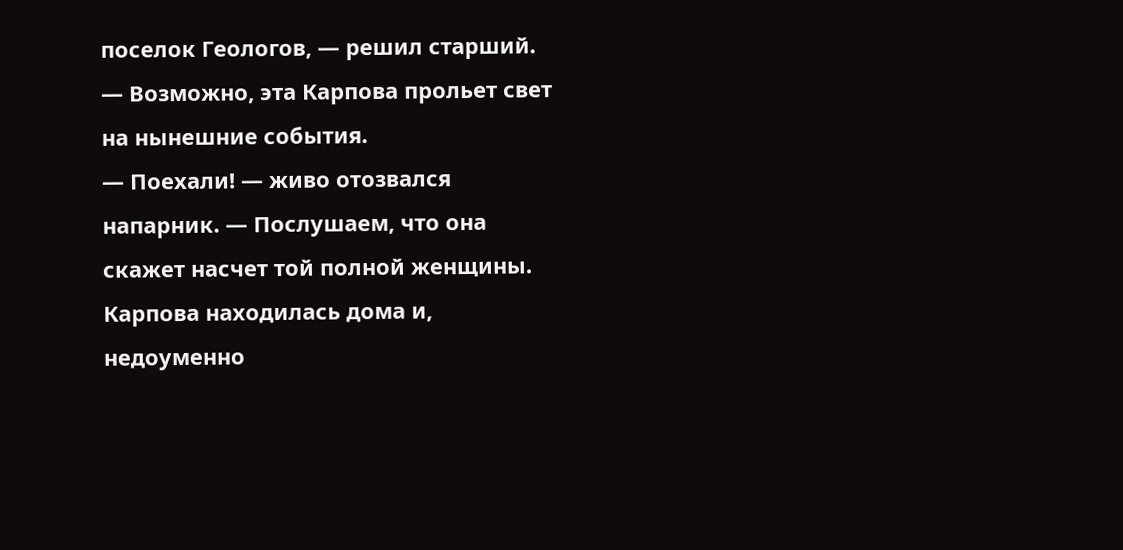поселок Геологов, — решил старший. — Возможно, эта Карпова прольет свет на нынешние события.
— Поехали! — живо отозвался напарник. — Послушаем, что она скажет насчет той полной женщины.
Карпова находилась дома и, недоуменно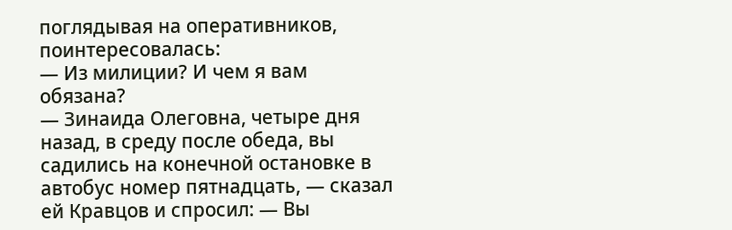поглядывая на оперативников, поинтересовалась:
— Из милиции? И чем я вам обязана?
— Зинаида Олеговна, четыре дня назад, в среду после обеда, вы садились на конечной остановке в автобус номер пятнадцать, — сказал ей Кравцов и спросил: — Вы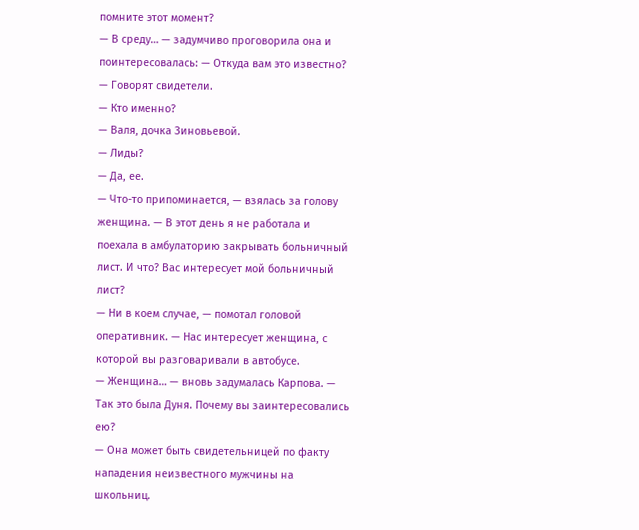помните этот момент?
— В среду… — задумчиво проговорила она и поинтересовалась: — Откуда вам это известно?
— Говорят свидетели.
— Кто именно?
— Валя, дочка Зиновьевой.
— Лиды?
— Да, ее.
— Что-то припоминается, — взялась за голову женщина. — В этот день я не работала и поехала в амбулаторию закрывать больничный лист. И что? Вас интересует мой больничный лист?
— Ни в коем случае, — помотал головой оперативник. — Нас интересует женщина, с которой вы разговаривали в автобусе.
— Женщина… — вновь задумалась Карпова. — Так это была Дуня. Почему вы заинтересовались ею?
— Она может быть свидетельницей по факту нападения неизвестного мужчины на школьниц.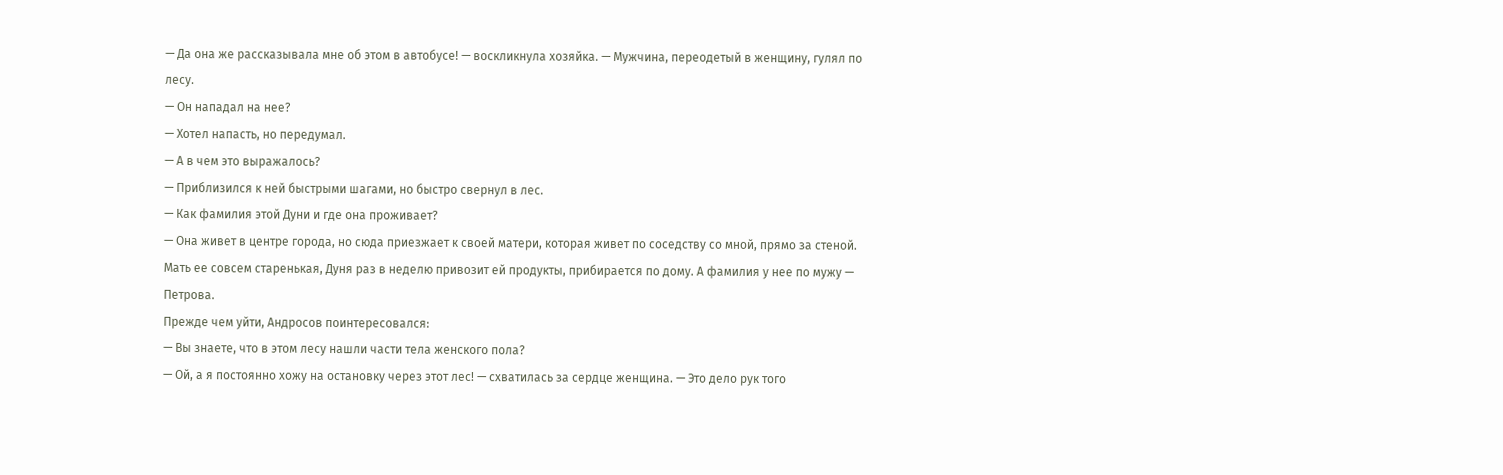— Да она же рассказывала мне об этом в автобусе! — воскликнула хозяйка. — Мужчина, переодетый в женщину, гулял по лесу.
— Он нападал на нее?
— Хотел напасть, но передумал.
— А в чем это выражалось?
— Приблизился к ней быстрыми шагами, но быстро свернул в лес.
— Как фамилия этой Дуни и где она проживает?
— Она живет в центре города, но сюда приезжает к своей матери, которая живет по соседству со мной, прямо за стеной. Мать ее совсем старенькая, Дуня раз в неделю привозит ей продукты, прибирается по дому. А фамилия у нее по мужу — Петрова.
Прежде чем уйти, Андросов поинтересовался:
— Вы знаете, что в этом лесу нашли части тела женского пола?
— Ой, а я постоянно хожу на остановку через этот лес! — схватилась за сердце женщина. — Это дело рук того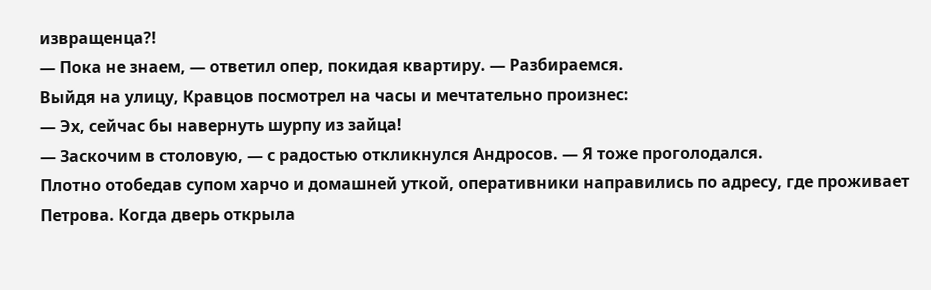извращенца?!
— Пока не знаем, — ответил опер, покидая квартиру. — Разбираемся.
Выйдя на улицу, Кравцов посмотрел на часы и мечтательно произнес:
— Эх, сейчас бы навернуть шурпу из зайца!
— Заскочим в столовую, — с радостью откликнулся Андросов. — Я тоже проголодался.
Плотно отобедав супом харчо и домашней уткой, оперативники направились по адресу, где проживает Петрова. Когда дверь открыла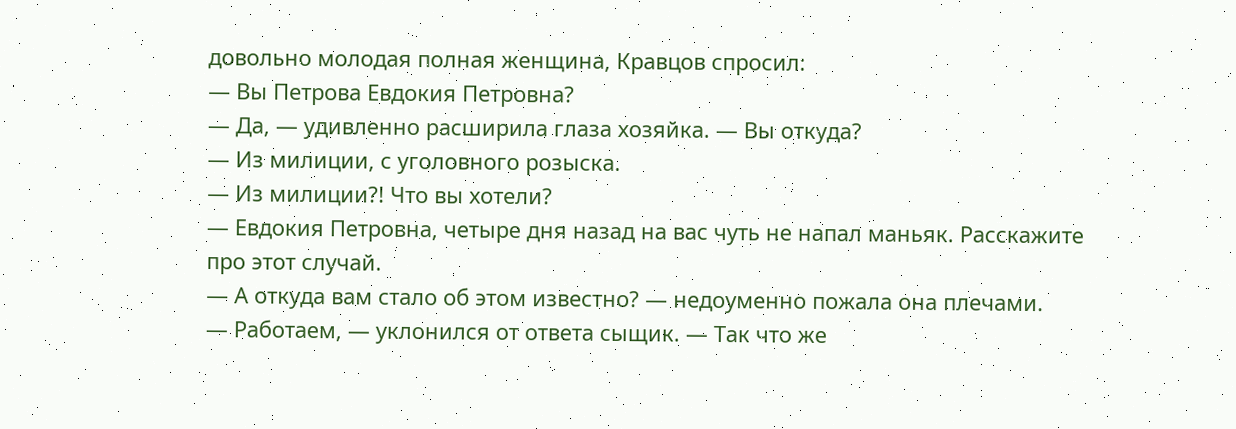довольно молодая полная женщина, Кравцов спросил:
— Вы Петрова Евдокия Петровна?
— Да, — удивленно расширила глаза хозяйка. — Вы откуда?
— Из милиции, с уголовного розыска.
— Из милиции?! Что вы хотели?
— Евдокия Петровна, четыре дня назад на вас чуть не напал маньяк. Расскажите про этот случай.
— А откуда вам стало об этом известно? — недоуменно пожала она плечами.
— Работаем, — уклонился от ответа сыщик. — Так что же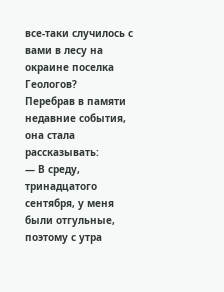все-таки случилось с вами в лесу на окраине поселка Геологов?
Перебрав в памяти недавние события, она стала рассказывать:
— В среду, тринадцатого сентября, у меня были отгульные, поэтому с утра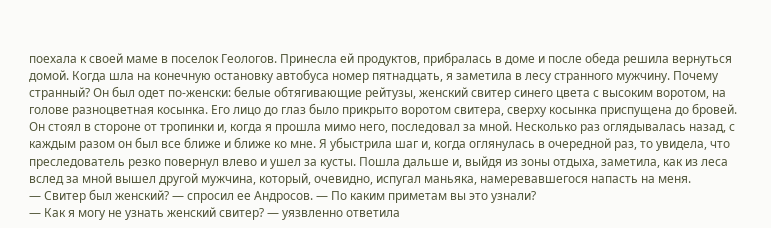поехала к своей маме в поселок Геологов. Принесла ей продуктов, прибралась в доме и после обеда решила вернуться домой. Когда шла на конечную остановку автобуса номер пятнадцать, я заметила в лесу странного мужчину. Почему странный? Он был одет по-женски: белые обтягивающие рейтузы, женский свитер синего цвета с высоким воротом, на голове разноцветная косынка. Его лицо до глаз было прикрыто воротом свитера, сверху косынка приспущена до бровей. Он стоял в стороне от тропинки и, когда я прошла мимо него, последовал за мной. Несколько раз оглядывалась назад, с каждым разом он был все ближе и ближе ко мне. Я убыстрила шаг и, когда оглянулась в очередной раз, то увидела, что преследователь резко повернул влево и ушел за кусты. Пошла дальше и, выйдя из зоны отдыха, заметила, как из леса вслед за мной вышел другой мужчина, который, очевидно, испугал маньяка, намеревавшегося напасть на меня.
— Свитер был женский? — спросил ее Андросов. — По каким приметам вы это узнали?
— Как я могу не узнать женский свитер? — уязвленно ответила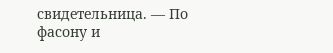свидетельница. — По фасону и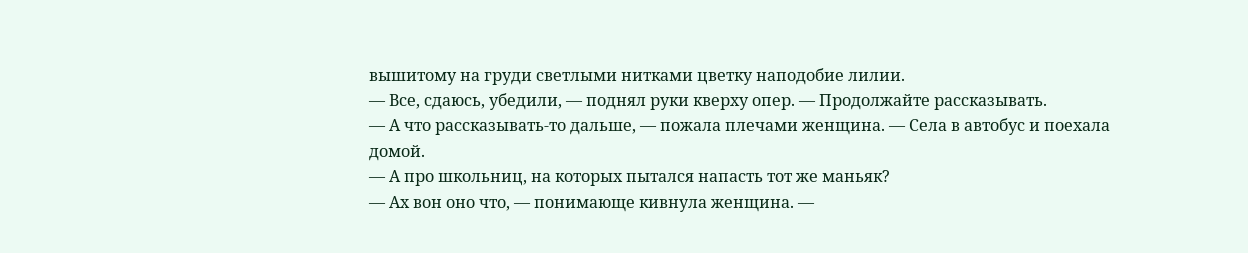вышитому на груди светлыми нитками цветку наподобие лилии.
— Все, сдаюсь, убедили, — поднял руки кверху опер. — Продолжайте рассказывать.
— А что рассказывать-то дальше, — пожала плечами женщина. — Села в автобус и поехала домой.
— А про школьниц, на которых пытался напасть тот же маньяк?
— Ах вон оно что, — понимающе кивнула женщина. —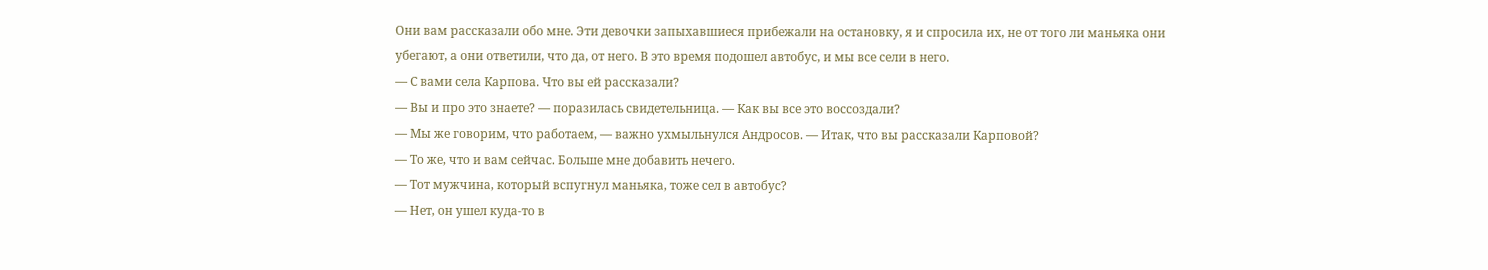Они вам рассказали обо мне. Эти девочки запыхавшиеся прибежали на остановку, я и спросила их, не от того ли маньяка они убегают, а они ответили, что да, от него. В это время подошел автобус, и мы все сели в него.
— С вами села Карпова. Что вы ей рассказали?
— Вы и про это знаете? — поразилась свидетельница. — Как вы все это воссоздали?
— Мы же говорим, что работаем, — важно ухмыльнулся Андросов. — Итак, что вы рассказали Карповой?
— То же, что и вам сейчас. Больше мне добавить нечего.
— Тот мужчина, который вспугнул маньяка, тоже сел в автобус?
— Нет, он ушел куда-то в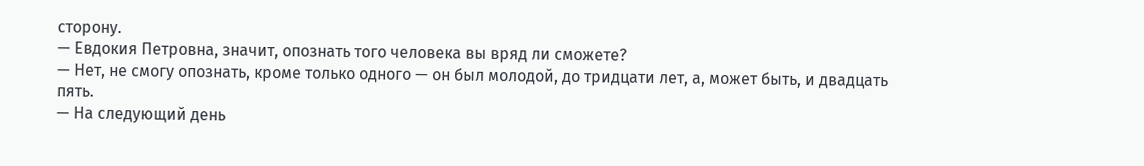сторону.
— Евдокия Петровна, значит, опознать того человека вы вряд ли сможете?
— Нет, не смогу опознать, кроме только одного — он был молодой, до тридцати лет, а, может быть, и двадцать пять.
— На следующий день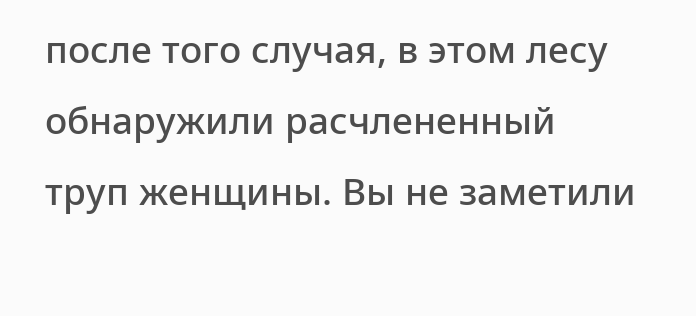после того случая, в этом лесу обнаружили расчлененный труп женщины. Вы не заметили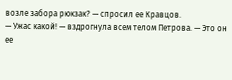возле забора рюкзак? — спросил ее Кравцов.
— Ужас какой! — вздрогнула всем телом Петрова. — Это он ее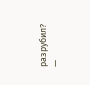разрубил?
—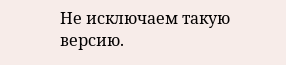Не исключаем такую версию.